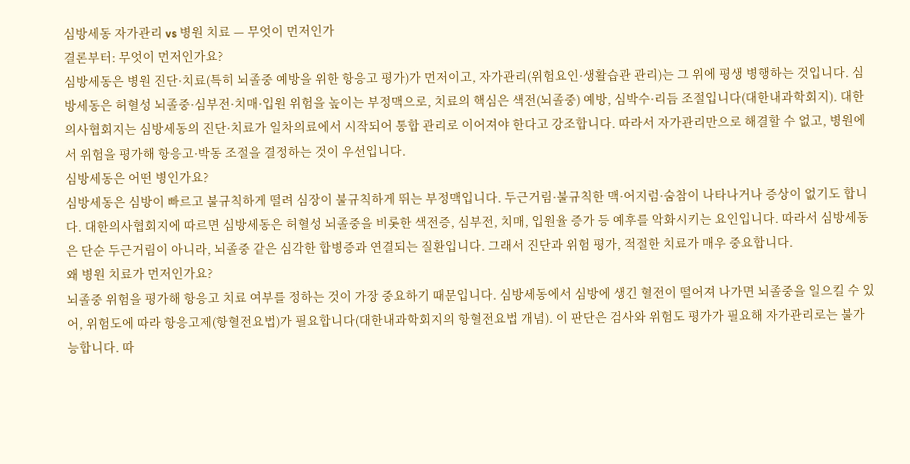심방세동 자가관리 vs 병원 치료 — 무엇이 먼저인가
결론부터: 무엇이 먼저인가요?
심방세동은 병원 진단·치료(특히 뇌졸중 예방을 위한 항응고 평가)가 먼저이고, 자가관리(위험요인·생활습관 관리)는 그 위에 평생 병행하는 것입니다. 심방세동은 허혈성 뇌졸중·심부전·치매·입원 위험을 높이는 부정맥으로, 치료의 핵심은 색전(뇌졸중) 예방, 심박수·리듬 조절입니다(대한내과학회지). 대한의사협회지는 심방세동의 진단·치료가 일차의료에서 시작되어 통합 관리로 이어져야 한다고 강조합니다. 따라서 자가관리만으로 해결할 수 없고, 병원에서 위험을 평가해 항응고·박동 조절을 결정하는 것이 우선입니다.
심방세동은 어떤 병인가요?
심방세동은 심방이 빠르고 불규칙하게 떨려 심장이 불규칙하게 뛰는 부정맥입니다. 두근거림·불규칙한 맥·어지럼·숨참이 나타나거나 증상이 없기도 합니다. 대한의사협회지에 따르면 심방세동은 허혈성 뇌졸중을 비롯한 색전증, 심부전, 치매, 입원율 증가 등 예후를 악화시키는 요인입니다. 따라서 심방세동은 단순 두근거림이 아니라, 뇌졸중 같은 심각한 합병증과 연결되는 질환입니다. 그래서 진단과 위험 평가, 적절한 치료가 매우 중요합니다.
왜 병원 치료가 먼저인가요?
뇌졸중 위험을 평가해 항응고 치료 여부를 정하는 것이 가장 중요하기 때문입니다. 심방세동에서 심방에 생긴 혈전이 떨어져 나가면 뇌졸중을 일으킬 수 있어, 위험도에 따라 항응고제(항혈전요법)가 필요합니다(대한내과학회지의 항혈전요법 개념). 이 판단은 검사와 위험도 평가가 필요해 자가관리로는 불가능합니다. 따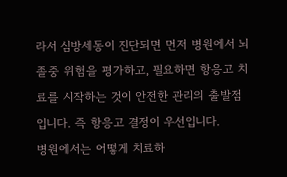라서 심방세동이 진단되면 먼저 병원에서 뇌졸중 위험을 평가하고, 필요하면 항응고 치료를 시작하는 것이 안전한 관리의 출발점입니다. 즉 항응고 결정이 우선입니다.
병원에서는 어떻게 치료하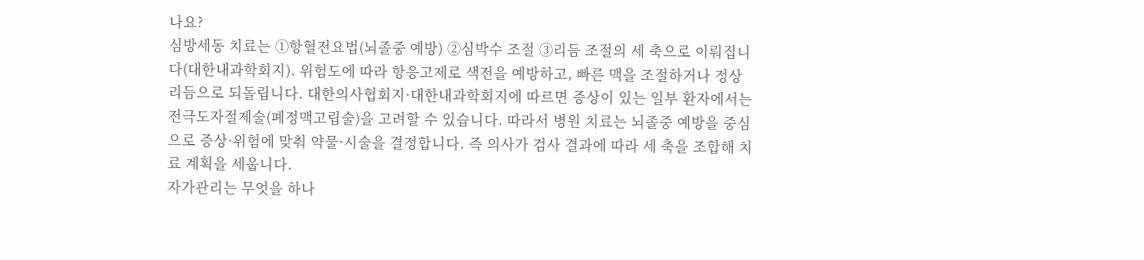나요?
심방세동 치료는 ①항혈전요법(뇌졸중 예방) ②심박수 조절 ③리듬 조절의 세 축으로 이뤄집니다(대한내과학회지). 위험도에 따라 항응고제로 색전을 예방하고, 빠른 맥을 조절하거나 정상 리듬으로 되돌립니다. 대한의사협회지·대한내과학회지에 따르면 증상이 있는 일부 환자에서는 전극도자절제술(폐정맥고립술)을 고려할 수 있습니다. 따라서 병원 치료는 뇌졸중 예방을 중심으로 증상·위험에 맞춰 약물·시술을 결정합니다. 즉 의사가 검사 결과에 따라 세 축을 조합해 치료 계획을 세웁니다.
자가관리는 무엇을 하나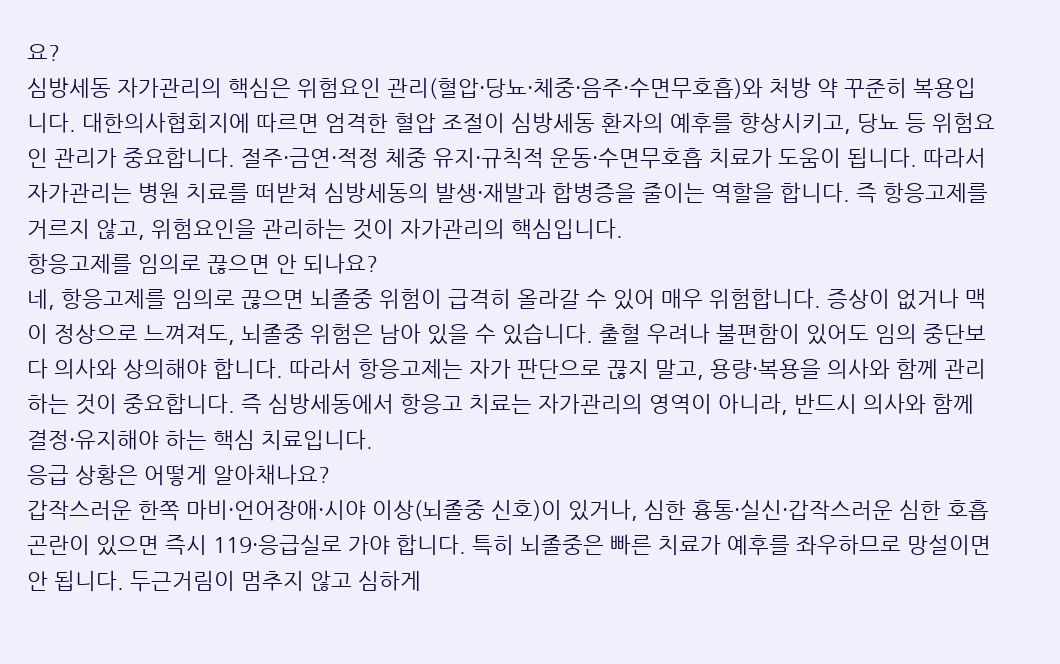요?
심방세동 자가관리의 핵심은 위험요인 관리(혈압·당뇨·체중·음주·수면무호흡)와 처방 약 꾸준히 복용입니다. 대한의사협회지에 따르면 엄격한 혈압 조절이 심방세동 환자의 예후를 향상시키고, 당뇨 등 위험요인 관리가 중요합니다. 절주·금연·적정 체중 유지·규칙적 운동·수면무호흡 치료가 도움이 됩니다. 따라서 자가관리는 병원 치료를 떠받쳐 심방세동의 발생·재발과 합병증을 줄이는 역할을 합니다. 즉 항응고제를 거르지 않고, 위험요인을 관리하는 것이 자가관리의 핵심입니다.
항응고제를 임의로 끊으면 안 되나요?
네, 항응고제를 임의로 끊으면 뇌졸중 위험이 급격히 올라갈 수 있어 매우 위험합니다. 증상이 없거나 맥이 정상으로 느껴져도, 뇌졸중 위험은 남아 있을 수 있습니다. 출혈 우려나 불편함이 있어도 임의 중단보다 의사와 상의해야 합니다. 따라서 항응고제는 자가 판단으로 끊지 말고, 용량·복용을 의사와 함께 관리하는 것이 중요합니다. 즉 심방세동에서 항응고 치료는 자가관리의 영역이 아니라, 반드시 의사와 함께 결정·유지해야 하는 핵심 치료입니다.
응급 상황은 어떻게 알아채나요?
갑작스러운 한쪽 마비·언어장애·시야 이상(뇌졸중 신호)이 있거나, 심한 흉통·실신·갑작스러운 심한 호흡곤란이 있으면 즉시 119·응급실로 가야 합니다. 특히 뇌졸중은 빠른 치료가 예후를 좌우하므로 망설이면 안 됩니다. 두근거림이 멈추지 않고 심하게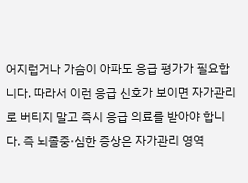어지럽거나 가슴이 아파도 응급 평가가 필요합니다. 따라서 이런 응급 신호가 보이면 자가관리로 버티지 말고 즉시 응급 의료를 받아야 합니다. 즉 뇌졸중·심한 증상은 자가관리 영역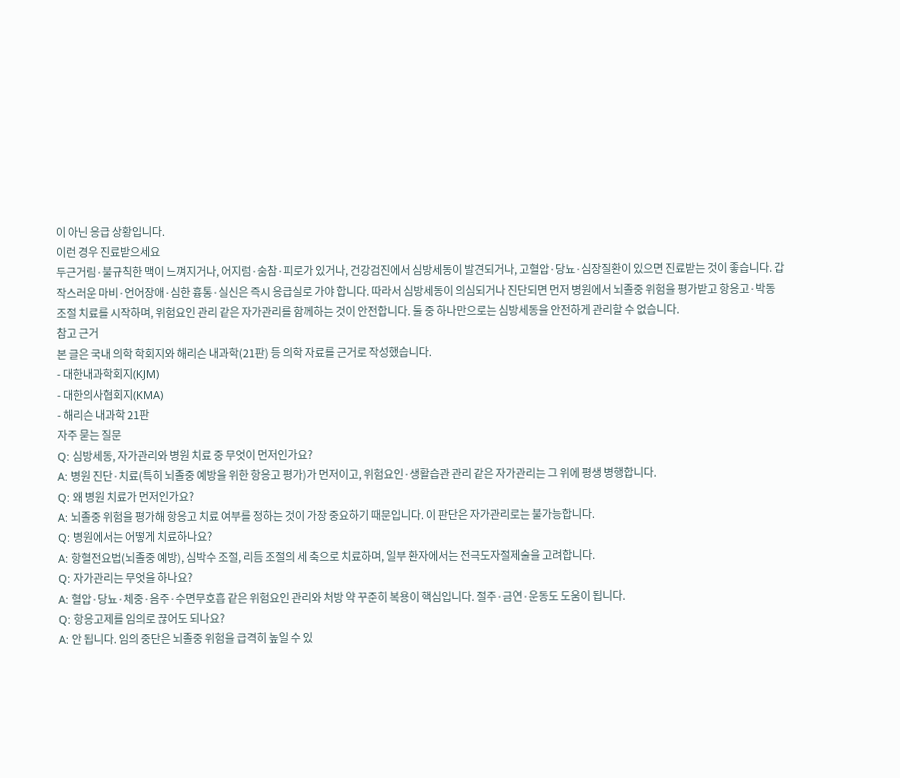이 아닌 응급 상황입니다.
이런 경우 진료받으세요
두근거림·불규칙한 맥이 느껴지거나, 어지럼·숨참·피로가 있거나, 건강검진에서 심방세동이 발견되거나, 고혈압·당뇨·심장질환이 있으면 진료받는 것이 좋습니다. 갑작스러운 마비·언어장애·심한 흉통·실신은 즉시 응급실로 가야 합니다. 따라서 심방세동이 의심되거나 진단되면 먼저 병원에서 뇌졸중 위험을 평가받고 항응고·박동 조절 치료를 시작하며, 위험요인 관리 같은 자가관리를 함께하는 것이 안전합니다. 둘 중 하나만으로는 심방세동을 안전하게 관리할 수 없습니다.
참고 근거
본 글은 국내 의학 학회지와 해리슨 내과학(21판) 등 의학 자료를 근거로 작성했습니다.
- 대한내과학회지(KJM)
- 대한의사협회지(KMA)
- 해리슨 내과학 21판
자주 묻는 질문
Q: 심방세동, 자가관리와 병원 치료 중 무엇이 먼저인가요?
A: 병원 진단·치료(특히 뇌졸중 예방을 위한 항응고 평가)가 먼저이고, 위험요인·생활습관 관리 같은 자가관리는 그 위에 평생 병행합니다.
Q: 왜 병원 치료가 먼저인가요?
A: 뇌졸중 위험을 평가해 항응고 치료 여부를 정하는 것이 가장 중요하기 때문입니다. 이 판단은 자가관리로는 불가능합니다.
Q: 병원에서는 어떻게 치료하나요?
A: 항혈전요법(뇌졸중 예방), 심박수 조절, 리듬 조절의 세 축으로 치료하며, 일부 환자에서는 전극도자절제술을 고려합니다.
Q: 자가관리는 무엇을 하나요?
A: 혈압·당뇨·체중·음주·수면무호흡 같은 위험요인 관리와 처방 약 꾸준히 복용이 핵심입니다. 절주·금연·운동도 도움이 됩니다.
Q: 항응고제를 임의로 끊어도 되나요?
A: 안 됩니다. 임의 중단은 뇌졸중 위험을 급격히 높일 수 있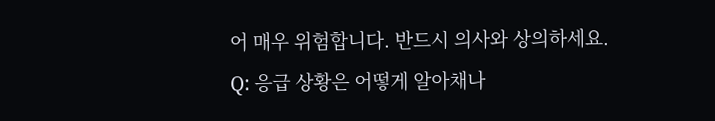어 매우 위험합니다. 반드시 의사와 상의하세요.
Q: 응급 상황은 어떻게 알아채나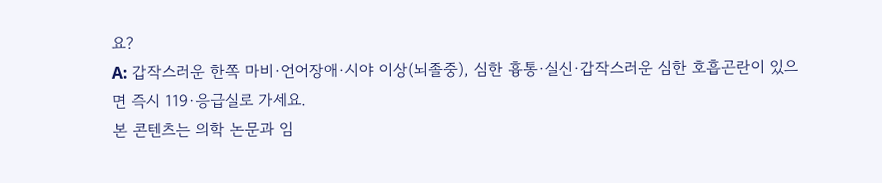요?
A: 갑작스러운 한쪽 마비·언어장애·시야 이상(뇌졸중), 심한 흉통·실신·갑작스러운 심한 호흡곤란이 있으면 즉시 119·응급실로 가세요.
본 콘텐츠는 의학 논문과 임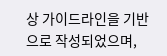상 가이드라인을 기반으로 작성되었으며,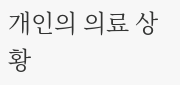개인의 의료 상황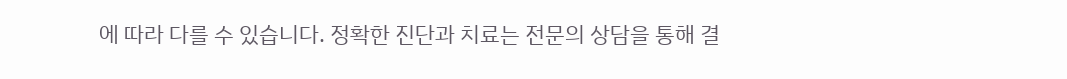에 따라 다를 수 있습니다. 정확한 진단과 치료는 전문의 상담을 통해 결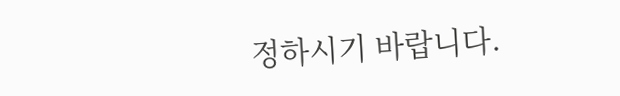정하시기 바랍니다.